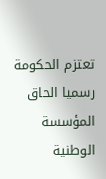تعتزم الحكومة رسميا الحاق المؤسسة الوطنية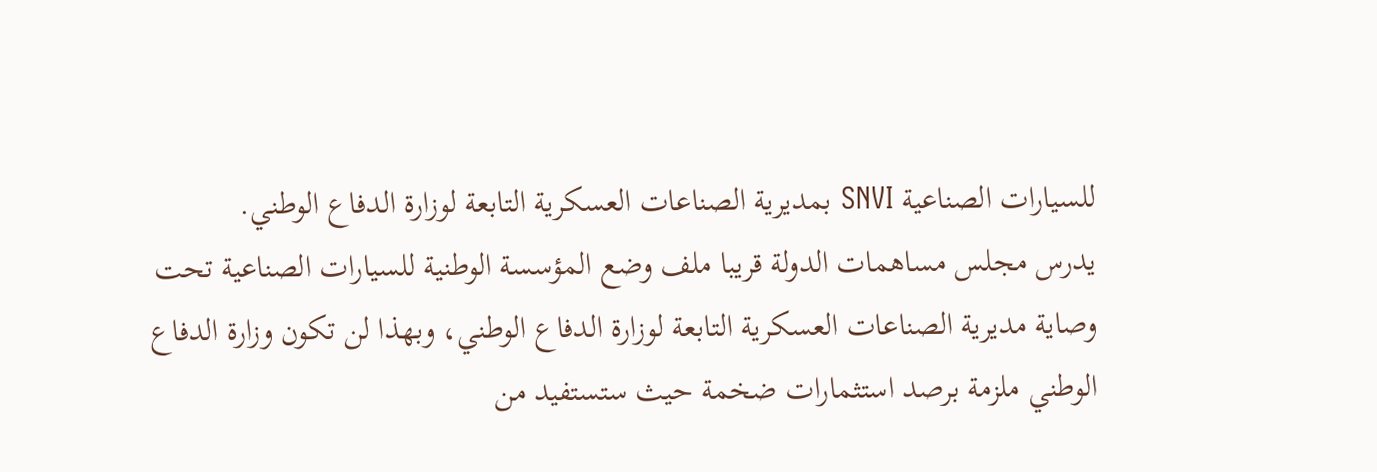للسيارات الصناعية SNVI بمديرية الصناعات العسكرية التابعة لوزارة الدفاع الوطني.
يدرس مجلس مساهمات الدولة قريبا ملف وضع المؤسسة الوطنية للسيارات الصناعية تحت وصاية مديرية الصناعات العسكرية التابعة لوزارة الدفاع الوطني، وبهذا لن تكون وزارة الدفاع الوطني ملزمة برصد استثمارات ضخمة حيث ستستفيد من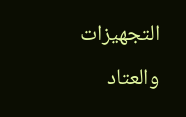التجهيزات والعتاد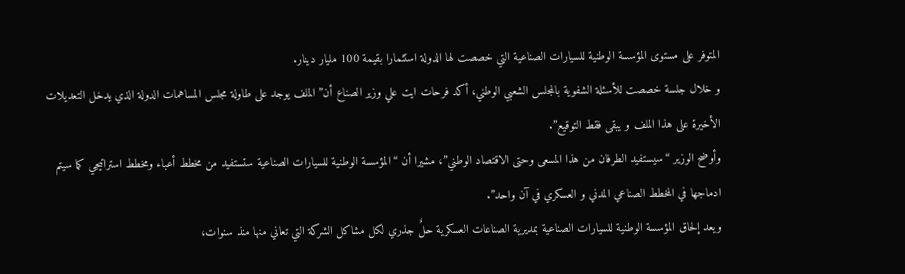المتوفر على مستوى المؤسسة الوطنية للسيارات الصناعية التي خصصت لها الدولة استثمارا بقيمة 100 مليار دينار.
و خلال جلسة خصصت للأسئلة الشفوية بالمجلس الشعبي الوطني، أكد فرحات ايت علي وزير الصناع أن” الملف يوجد على طاولة مجلس المساهمات الدولة الذي يدخل التعديلات الأخيرة على هذا الملف و يبقى فقط التوقيع”.
وأوضح الوزير “سيستفيد الطرفان من هذا المسعى وحتى الاقتصاد الوطني”، مشيرا أن “المؤسسة الوطنية للسيارات الصناعية ستستفيد من مخطط أعباء ومخطط استراتيجي كما سيتم ادماجها في المخطط الصناعي المدني و العسكري في آن واحد”.
ويعد إلحاق المؤسسة الوطنية للسيارات الصناعية بمديرية الصناعات العسكرية حلٌ جذري لكل مشاكل الشركة التي تعاني منها منذ سنوات،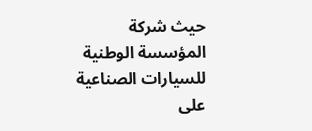حيث شركة المؤسسة الوطنية للسيارات الصناعية على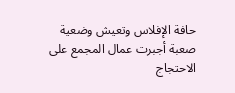حافة الإفلاس وتعيش وضعية صعبة أجبرت عمال المجمع على الاحتجاج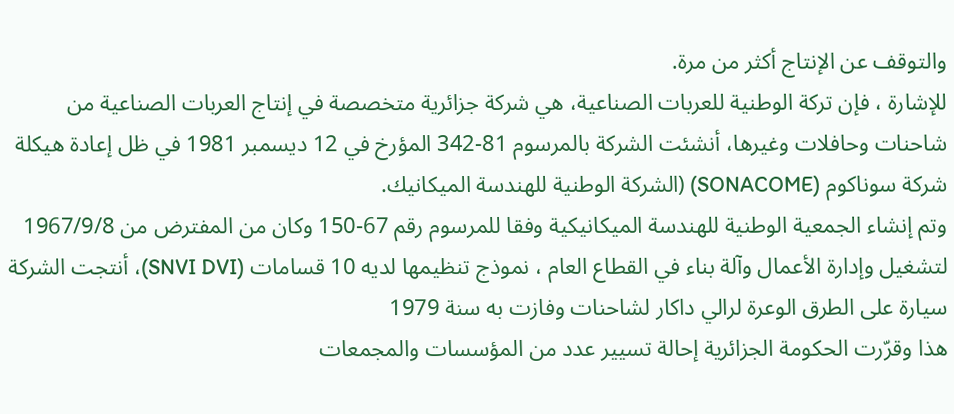والتوقف عن الإنتاج أكثر من مرة.
للإشارة ، فإن تركة الوطنية للعربات الصناعية، هي شركة جزائرية متخصصة في إنتاج العربات الصناعية من شاحنات وحافلات وغيرها، أنشئت الشركة بالمرسوم 81-342 المؤرخ في 12 ديسمبر 1981 في ظل إعادة هيكلة شركة سوناكوم (SONACOME) (الشركة الوطنية للهندسة الميكانيك.
وتم إنشاء الجمعية الوطنية للهندسة الميكانيكية وفقا للمرسوم رقم 67-150 وكان من المفترض من 1967/9/8 لتشغيل وإدارة الأعمال وآلة بناء في القطاع العام ، نموذج تنظيمها لديه 10 قسامات (SNVI DVI)، أنتجت الشركة سيارة على الطرق الوعرة لرالي داكار لشاحنات وفازت به سنة 1979
هذا وقرّرت الحكومة الجزائرية إحالة تسيير عدد من المؤسسات والمجمعات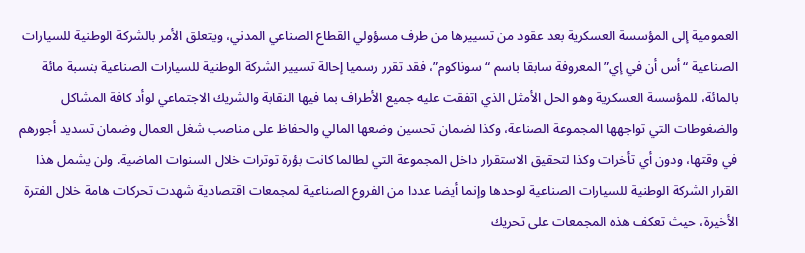العمومية إلى المؤسسة العسكرية بعد عقود من تسييرها من طرف مسؤولي القطاع الصناعي المدني، ويتعلق الأمر بالشركة الوطنية للسيارات الصناعية “أس أن في إي” المعروفة سابقا باسم “سوناكوم”، فقد تقرر رسميا إحالة تسيير الشركة الوطنية للسيارات الصناعية بنسبة مائة بالمائة، للمؤسسة العسكرية وهو الحل الأمثل الذي اتفقت عليه جميع الأطراف بما فيها النقابة والشريك الاجتماعي لوأد كافة المشاكل والضغوطات التي تواجهها المجموعة الصناعة، وكذا لضمان تحسين وضعها المالي والحفاظ على مناصب شغل العمال وضمان تسديد أجورهم في وقتها، ودون أي تأخرات وكذا لتحقيق الاستقرار داخل المجموعة التي لطالما كانت بؤرة توترات خلال السنوات الماضية. ولن يشمل هذا القرار الشركة الوطنية للسيارات الصناعية لوحدها وإنما أيضا عددا من الفروع الصناعية لمجمعات اقتصادية شهدت تحركات هامة خلال الفترة الأخيرة، حيث تعكف هذه المجمعات على تحريك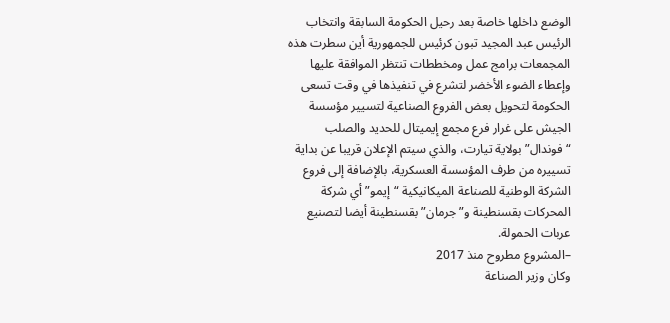الوضع داخلها خاصة بعد رحيل الحكومة السابقة وانتخاب الرئيس عبد المجيد تبون كرئيس للجمهورية أين سطرت هذه المجمعات برامج عمل ومخططات تنتظر الموافقة عليها وإعطاء الضوء الأخضر لتشرع في تنفيذها في وقت تسعى الحكومة لتحويل بعض الفروع الصناعية لتسيير مؤسسة الجيش على غرار فرع مجمع إيميتال للحديد والصلب “فوندال” بولاية تيارت، والذي سيتم الإعلان قريبا عن بداية تسييره من طرف المؤسسة العسكرية، بالإضافة إلى فروع الشركة الوطنية للصناعة الميكانيكية “إيمو” أي شركة المحركات بقسنطينة و”جرمان” بقسنطينة أيضا لتصنيع عربات الحمولة.
–المشروع مطروح منذ 2017
وكان وزير الصناعة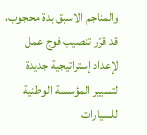والمناجم الاسبق بدة محجوب، قد قرّر تنصيب فوج عمل لإعداد إستراتيجية جديدة لتسيير المؤسسة الوطنية للسيارات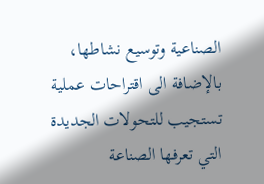الصناعية وتوسيع نشاطها، بالإضافة الى اقتراحات عملية تستجيب للتحولات الجديدة التي تعرفها الصناعة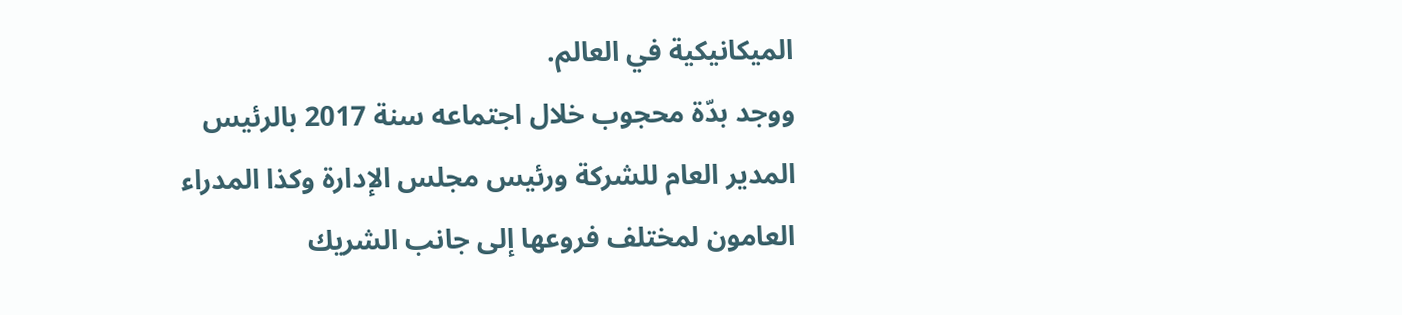الميكانيكية في العالم.
ووجد بدّة محجوب خلال اجتماعه سنة 2017 بالرئيس المدير العام للشركة ورئيس مجلس الإدارة وكذا المدراء العامون لمختلف فروعها إلى جانب الشريك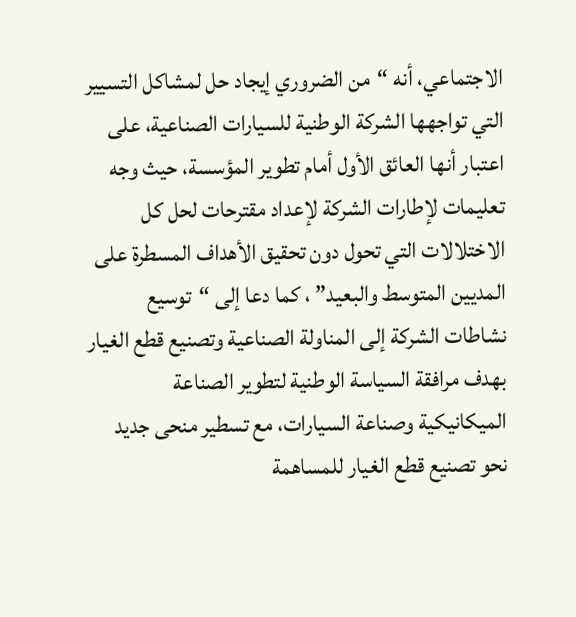الاجتماعي، أنه “من الضروري إيجاد حل لمشاكل التسيير التي تواجهها الشركة الوطنية للسيارات الصناعية، على اعتبار أنها العائق الأول أمام تطوير المؤسسة، حيث وجه تعليمات لإطارات الشركة لإعداد مقترحات لحل كل الاختلالات التي تحول دون تحقيق الأهداف المسطرة على المديين المتوسط والبعيد” ، كما دعا إلى “توسيع نشاطات الشركة إلى المناولة الصناعية وتصنيع قطع الغيار بهدف مرافقة السياسة الوطنية لتطوير الصناعة الميكانيكية وصناعة السيارات، مع تسطير منحى جديد نحو تصنيع قطع الغيار للمساهمة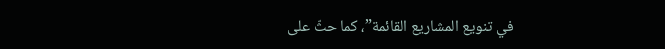في تنويع المشاريع القائمة”، كما حثّ على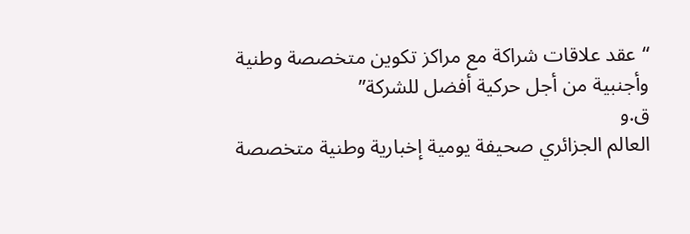“عقد علاقات شراكة مع مراكز تكوين متخصصة وطنية وأجنبية من أجل حركية أفضل للشركة”
ق.و
العالم الجزائري صحيفة يومية إخبارية وطنية متخصصة